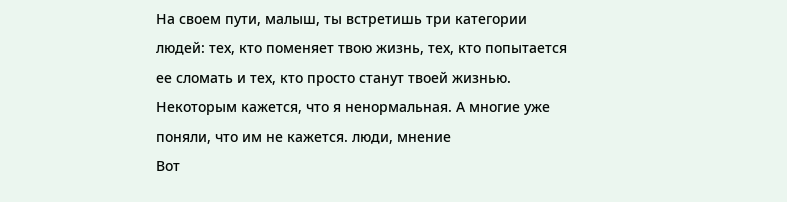На своем пути, малыш, ты встретишь три категории людей: тех, кто поменяет твою жизнь, тех, кто попытается ее сломать и тех, кто просто станут твоей жизнью.
Некоторым кажется, что я ненормальная. А многие уже поняли, что им не кажется. люди, мнение
Вот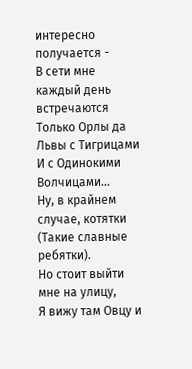интересно получается -
В сети мне каждый день встречаются
Только Орлы да Львы с Тигрицами
И с Одинокими Волчицами…
Ну, в крайнем случае, котятки
(Такие славные ребятки).
Но стоит выйти мне на улицу,
Я вижу там Овцу и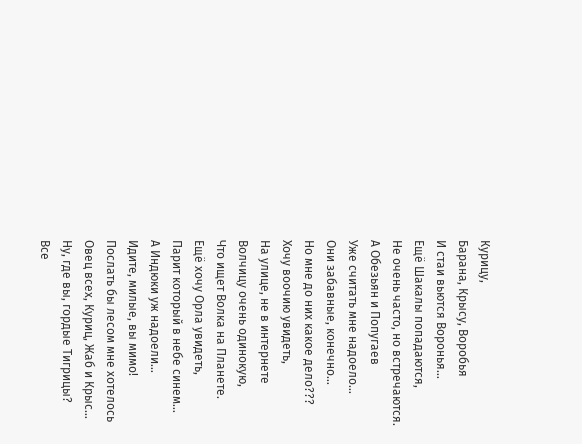Курицу,
Барана, Крысу, Воробья
И стаи вьются Воронья…
Ещё Шакалы попадаются,
Не очень часто, но встречаются.
А Обезьян и Попугаев
Уже считать мне надоело…
Они забавные, конечно…
Но мне до них какое дело???
Хочу воочию увидеть,
На улице, не в интернете
Волчицу очень одинокую,
Что ищет Волка на Планете.
Ещё хочу Орла увидеть,
Парит который в небе синем…
А Индюки уж надоели…
Идите, милые, вы мимо!
Послать бы лесом мне хотелось
Овец всех, Куриц, Жаб и Крыс…
Ну, где вы, гордые Тигрицы?
Все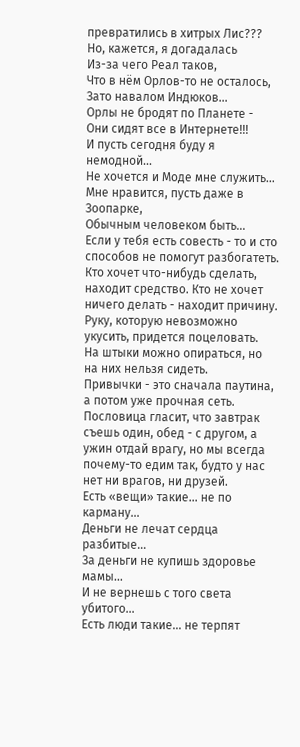превратились в хитрых Лис???
Но, кажется, я догадалась
Из-за чего Реал таков,
Что в нём Орлов-то не осталось,
Зато навалом Индюков…
Орлы не бродят по Планете -
Они сидят все в Интернете!!!
И пусть сегодня буду я немодной…
Не хочется и Моде мне служить…
Мне нравится, пусть даже в Зоопарке,
Обычным человеком быть…
Если у тебя есть совесть - то и сто способов не помогут разбогатеть.
Кто хочет что-нибудь сделать, находит средство. Кто не хочет ничего делать - находит причину.
Руку, которую невозможно укусить, придется поцеловать.
На штыки можно опираться, но на них нельзя сидеть.
Привычки - это сначала паутина, а потом уже прочная сеть.
Пословица гласит, что завтрак съешь один, обед - с другом, а ужин отдай врагу, но мы всегда почему-то едим так, будто у нас нет ни врагов, ни друзей.
Есть «вещи» такие… не по карману…
Деньги не лечат сердца разбитые…
За деньги не купишь здоровье мамы…
И не вернешь с того света убитого…
Есть люди такие… не терпят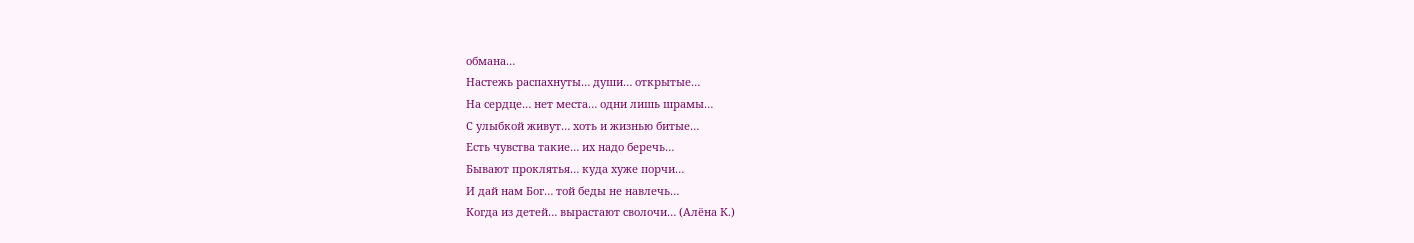обмана…
Настежь распахнуты… души… открытые…
На сердце… нет места… одни лишь шрамы…
С улыбкой живут… хоть и жизнью битые…
Есть чувства такие… их надо беречь…
Бывают проклятья… куда хуже порчи…
И дай нам Бог… той беды не навлечь…
Когда из детей… вырастают сволочи… (Алёна К.)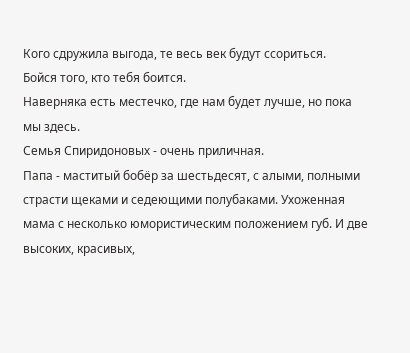Кого сдружила выгода, те весь век будут ссориться.
Бойся того, кто тебя боится.
Наверняка есть местечко, где нам будет лучше, но пока мы здесь.
Семья Спиридоновых - очень приличная.
Папа - маститый бобёр за шестьдесят, с алыми, полными страсти щеками и седеющими полубаками. Ухоженная мама с несколько юмористическим положением губ. И две высоких, красивых,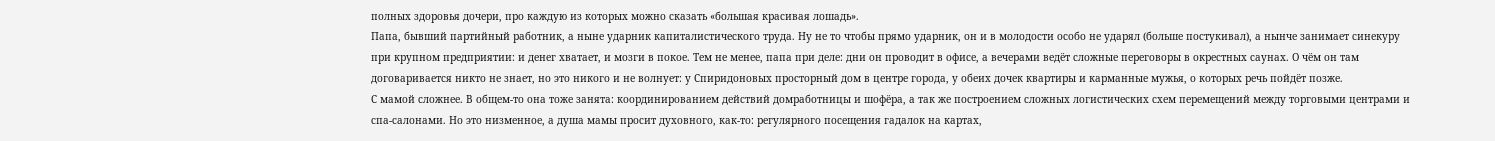полных здоровья дочери, про каждую из которых можно сказать «большая красивая лошадь».
Папа, бывший партийный работник, а ныне ударник капиталистического труда. Ну не то чтобы прямо ударник, он и в молодости особо не ударял (больше постукивал), а нынче занимает синекуру при крупном предприятии: и денег хватает, и мозги в покое. Тем не менее, папа при деле: дни он проводит в офисе, а вечерами ведёт сложные переговоры в окрестных саунах. О чём он там договаривается никто не знает, но это никого и не волнует: у Спиридоновых просторный дом в центре города, у обеих дочек квартиры и карманные мужья, о которых речь пойдёт позже.
С мамой сложнее. В общем-то она тоже занята: координированием действий домработницы и шофёра, а так же построением сложных логистических схем перемещений между торговыми центрами и спа-салонами. Но это низменное, а душа мамы просит духовного, как-то: регулярного посещения гадалок на картах,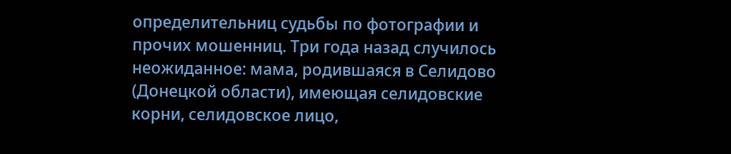определительниц судьбы по фотографии и прочих мошенниц. Три года назад случилось неожиданное: мама, родившаяся в Селидово (Донецкой области), имеющая селидовские корни, селидовское лицо,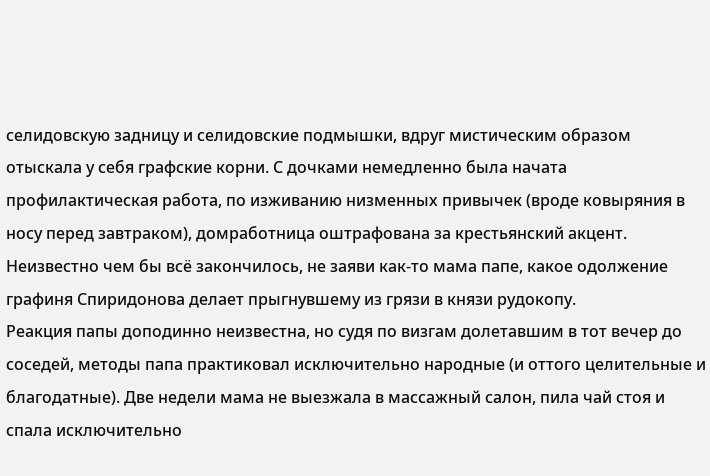селидовскую задницу и селидовские подмышки, вдруг мистическим образом отыскала у себя графские корни. С дочками немедленно была начата профилактическая работа, по изживанию низменных привычек (вроде ковыряния в носу перед завтраком), домработница оштрафована за крестьянский акцент. Неизвестно чем бы всё закончилось, не заяви как-то мама папе, какое одолжение графиня Спиридонова делает прыгнувшему из грязи в князи рудокопу.
Реакция папы доподинно неизвестна, но судя по визгам долетавшим в тот вечер до соседей, методы папа практиковал исключительно народные (и оттого целительные и благодатные). Две недели мама не выезжала в массажный салон, пила чай стоя и спала исключительно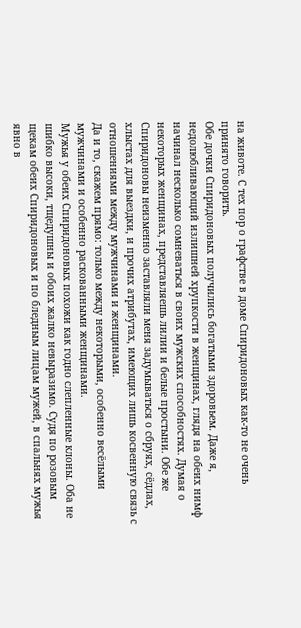на животе. С тех пор о графстве в доме Спиридоновых как-то не очень принято говорить.
Обе дочки Спиридоновых получились богатыми здоровьем. Даже я, недолюбливающий излишней хрупкости в женщинах, глядя на обеих нимф начинал несколько сомневаться в своих мужских способностях. Думая о некоторых женщинах, представляешь лилии и белые простыни. Обе же Спиридоновы неизменно заставляли меня задумываться о сбруях, сёдлах, хлыстах для выездки, и прочих атрибутах, имеющих лишь косвенную связь с отношениями между мужчинами и женщинами.
Да и то, скажем прямо: только между некоторыми, особенно весёлыми мужчинами и особенно раскованными женщинами.
Мужья у обеих Спиридоновых похожи как годно слепленные клоны. Оба не шибко высоки, тщедушны и обоих жалко невыразимо. Судя по розовым щекам обеих Спиридоновых и по бледным лицам мужей, в спальнях мужья явно в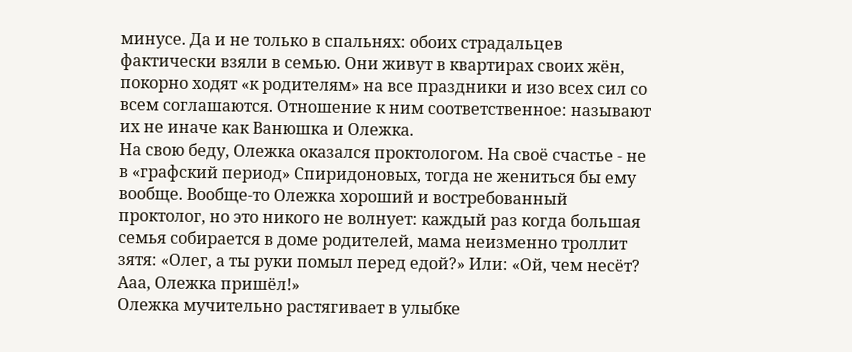минусе. Да и не только в спальнях: обоих страдальцев фактически взяли в семью. Они живут в квартирах своих жён, покорно ходят «к родителям» на все праздники и изо всех сил со всем соглашаются. Отношение к ним соответственное: называют их не иначе как Ванюшка и Олежка.
На свою беду, Олежка оказался проктологом. На своё счастье - не в «графский период» Спиридоновых, тогда не жениться бы ему вообще. Вообще-то Олежка хороший и востребованный проктолог, но это никого не волнует: каждый раз когда большая семья собирается в доме родителей, мама неизменно троллит зятя: «Олег, а ты руки помыл перед едой?» Или: «Ой, чем несёт? Ааа, Олежка пришёл!»
Олежка мучительно растягивает в улыбке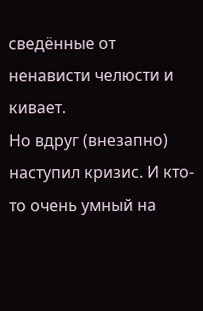сведённые от ненависти челюсти и кивает.
Но вдруг (внезапно) наступил кризис. И кто-то очень умный на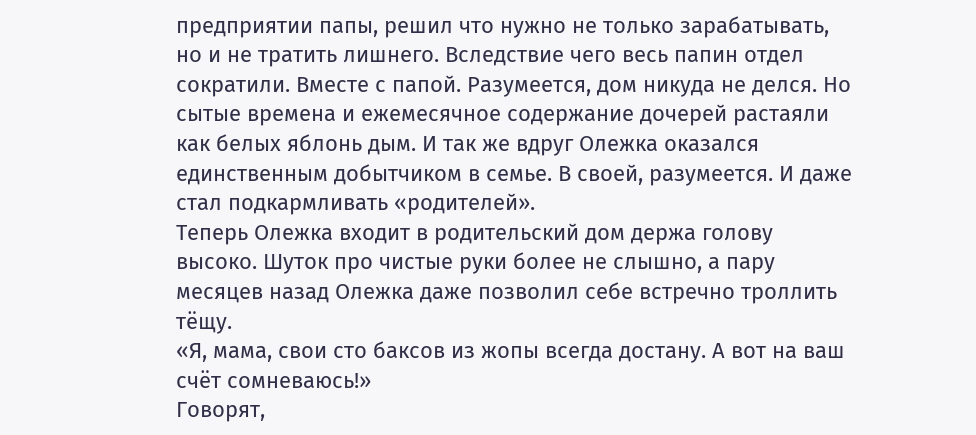предприятии папы, решил что нужно не только зарабатывать, но и не тратить лишнего. Вследствие чего весь папин отдел сократили. Вместе с папой. Разумеется, дом никуда не делся. Но сытые времена и ежемесячное содержание дочерей растаяли как белых яблонь дым. И так же вдруг Олежка оказался единственным добытчиком в семье. В своей, разумеется. И даже стал подкармливать «родителей».
Теперь Олежка входит в родительский дом держа голову высоко. Шуток про чистые руки более не слышно, а пару месяцев назад Олежка даже позволил себе встречно троллить тёщу.
«Я, мама, свои сто баксов из жопы всегда достану. А вот на ваш счёт сомневаюсь!»
Говорят,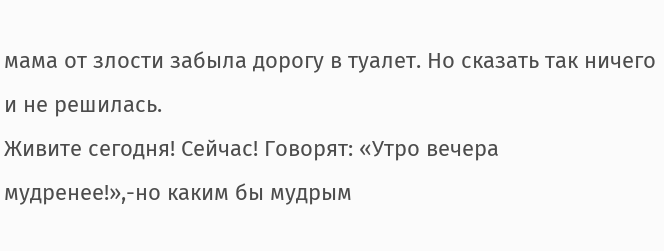мама от злости забыла дорогу в туалет. Но сказать так ничего и не решилась.
Живите сегодня! Сейчас! Говорят: «Утро вечера мудренее!»,-но каким бы мудрым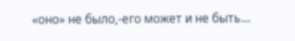«оно» не было,-его может и не быть…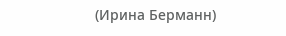(Ирина Берманн)